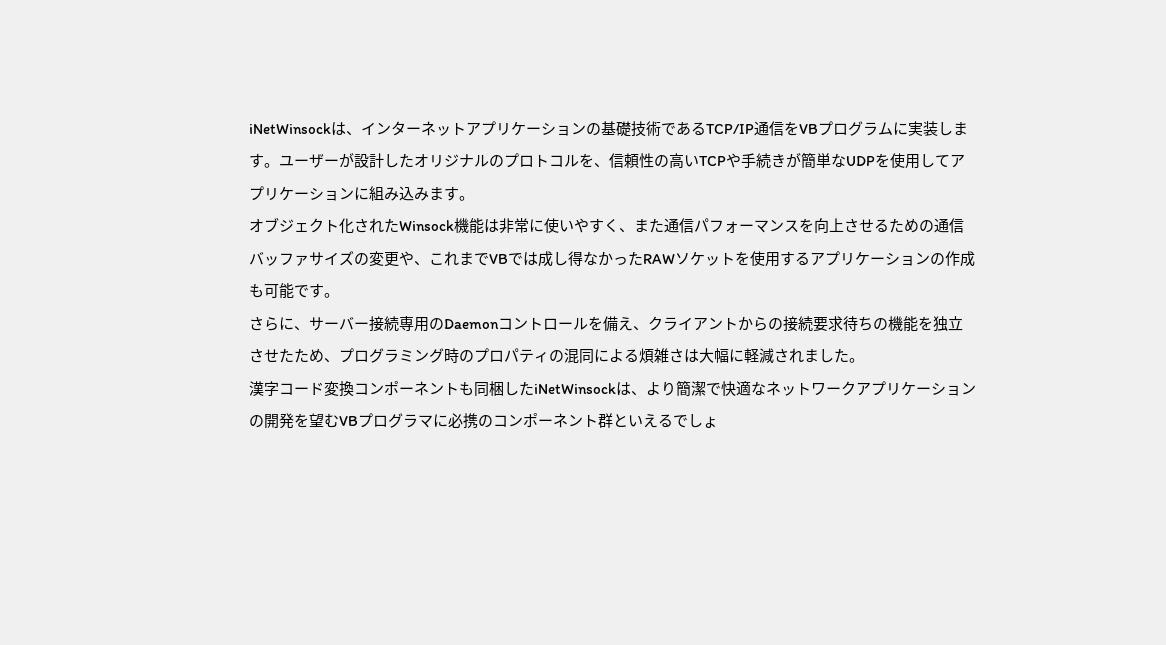iNetWinsockは、インターネットアプリケーションの基礎技術であるTCP/IP通信をVBプログラムに実装します。ユーザーが設計したオリジナルのプロトコルを、信頼性の高いTCPや手続きが簡単なUDPを使用してアプリケーションに組み込みます。
オブジェクト化されたWinsock機能は非常に使いやすく、また通信パフォーマンスを向上させるための通信バッファサイズの変更や、これまでVBでは成し得なかったRAWソケットを使用するアプリケーションの作成も可能です。
さらに、サーバー接続専用のDaemonコントロールを備え、クライアントからの接続要求待ちの機能を独立させたため、プログラミング時のプロパティの混同による煩雑さは大幅に軽減されました。
漢字コード変換コンポーネントも同梱したiNetWinsockは、より簡潔で快適なネットワークアプリケーションの開発を望むVBプログラマに必携のコンポーネント群といえるでしょ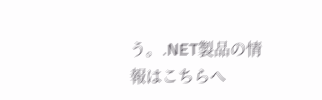う。.NET製品の情報はこちらへ